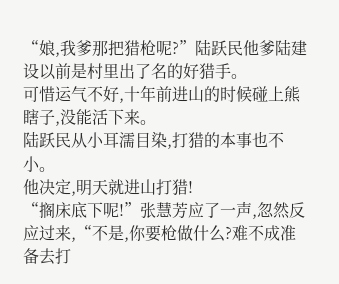“娘,我爹那把猎枪呢?”陆跃民他爹陆建设以前是村里出了名的好猎手。
可惜运气不好,十年前进山的时候碰上熊瞎子,没能活下来。
陆跃民从小耳濡目染,打猎的本事也不小。
他决定,明天就进山打猎!
“搁床底下呢!”张慧芳应了一声,忽然反应过来,“不是,你要枪做什么?难不成准备去打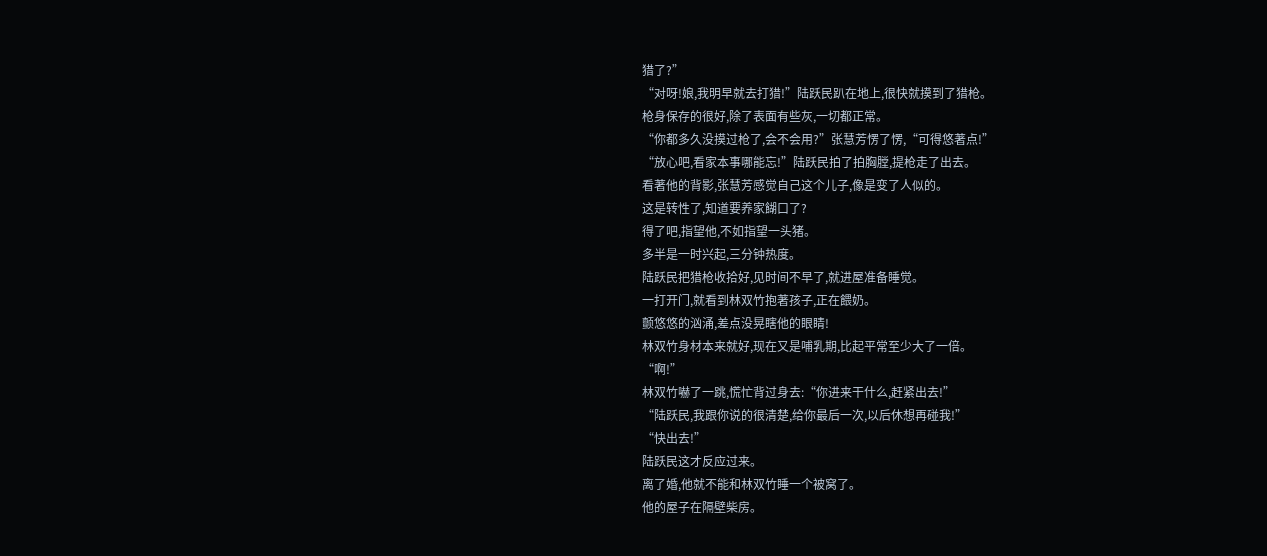猎了?”
“对呀!娘,我明早就去打猎!”陆跃民趴在地上,很快就摸到了猎枪。
枪身保存的很好,除了表面有些灰,一切都正常。
“你都多久没摸过枪了,会不会用?”张慧芳愣了愣,“可得悠著点!”
“放心吧,看家本事哪能忘!”陆跃民拍了拍胸膛,提枪走了出去。
看著他的背影,张慧芳感觉自己这个儿子,像是变了人似的。
这是转性了,知道要养家餬口了?
得了吧,指望他,不如指望一头猪。
多半是一时兴起,三分钟热度。
陆跃民把猎枪收拾好,见时间不早了,就进屋准备睡觉。
一打开门,就看到林双竹抱著孩子,正在餵奶。
颤悠悠的汹涌,差点没晃瞎他的眼睛!
林双竹身材本来就好,现在又是哺乳期,比起平常至少大了一倍。
“啊!”
林双竹嚇了一跳,慌忙背过身去:“你进来干什么,赶紧出去!”
“陆跃民,我跟你说的很清楚,给你最后一次,以后休想再碰我!”
“快出去!”
陆跃民这才反应过来。
离了婚,他就不能和林双竹睡一个被窝了。
他的屋子在隔壁柴房。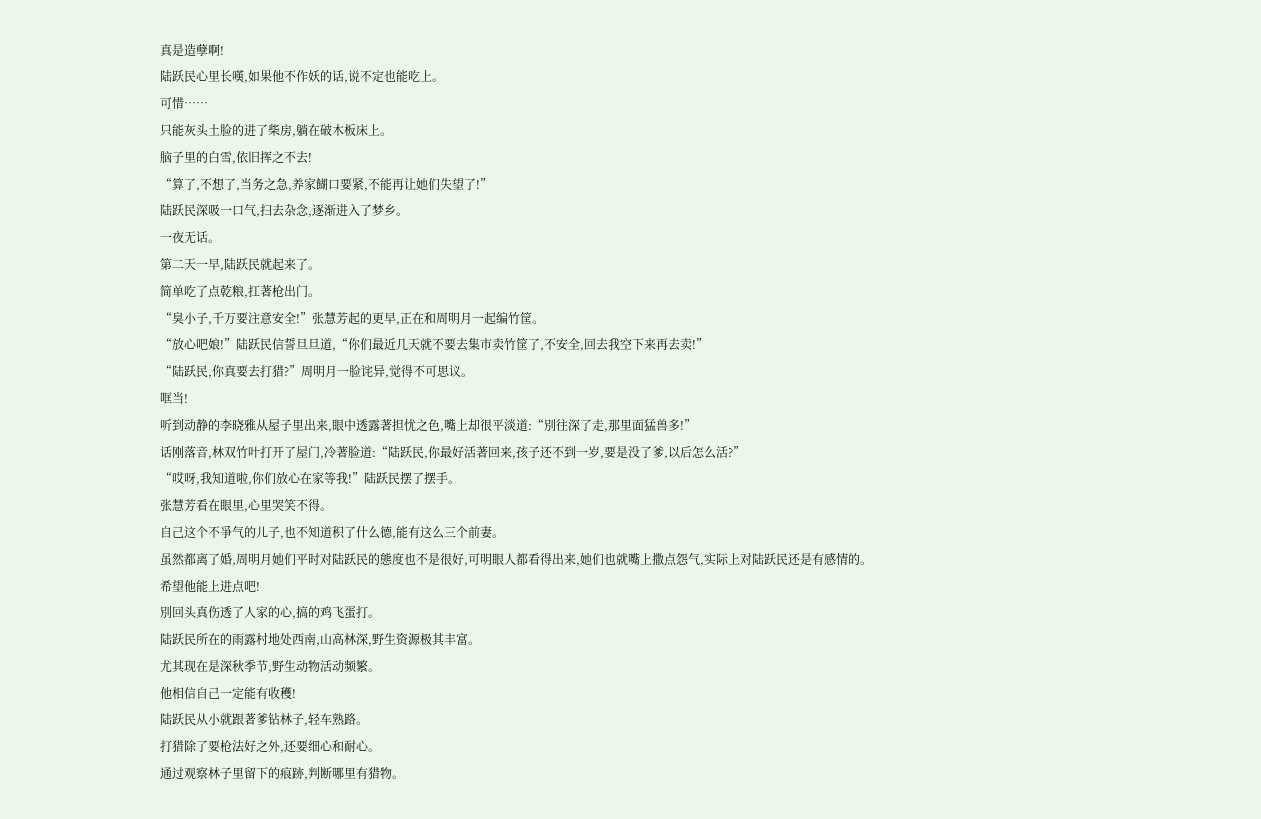真是造孽啊!
陆跃民心里长嘆,如果他不作妖的话,说不定也能吃上。
可惜……
只能灰头土脸的进了柴房,躺在破木板床上。
脑子里的白雪,依旧挥之不去!
“算了,不想了,当务之急,养家餬口要紧,不能再让她们失望了!”
陆跃民深吸一口气,扫去杂念,逐渐进入了梦乡。
一夜无话。
第二天一早,陆跃民就起来了。
简单吃了点乾粮,扛著枪出门。
“臭小子,千万要注意安全!”张慧芳起的更早,正在和周明月一起编竹筐。
“放心吧娘!”陆跃民信誓旦旦道,“你们最近几天就不要去集市卖竹筐了,不安全,回去我空下来再去卖!”
“陆跃民,你真要去打猎?”周明月一脸诧异,觉得不可思议。
哐当!
听到动静的李晓雅从屋子里出来,眼中透露著担忧之色,嘴上却很平淡道:“別往深了走,那里面猛兽多!”
话刚落音,林双竹叶打开了屋门,冷著脸道:“陆跃民,你最好活著回来,孩子还不到一岁,要是没了爹,以后怎么活?”
“哎呀,我知道啦,你们放心在家等我!”陆跃民摆了摆手。
张慧芳看在眼里,心里哭笑不得。
自己这个不爭气的儿子,也不知道积了什么德,能有这么三个前妻。
虽然都离了婚,周明月她们平时对陆跃民的態度也不是很好,可明眼人都看得出来,她们也就嘴上撒点怨气,实际上对陆跃民还是有感情的。
希望他能上进点吧!
別回头真伤透了人家的心,搞的鸡飞蛋打。
陆跃民所在的雨露村地处西南,山高林深,野生资源极其丰富。
尤其现在是深秋季节,野生动物活动频繁。
他相信自己一定能有收穫!
陆跃民从小就跟著爹钻林子,轻车熟路。
打猎除了要枪法好之外,还要细心和耐心。
通过观察林子里留下的痕跡,判断哪里有猎物。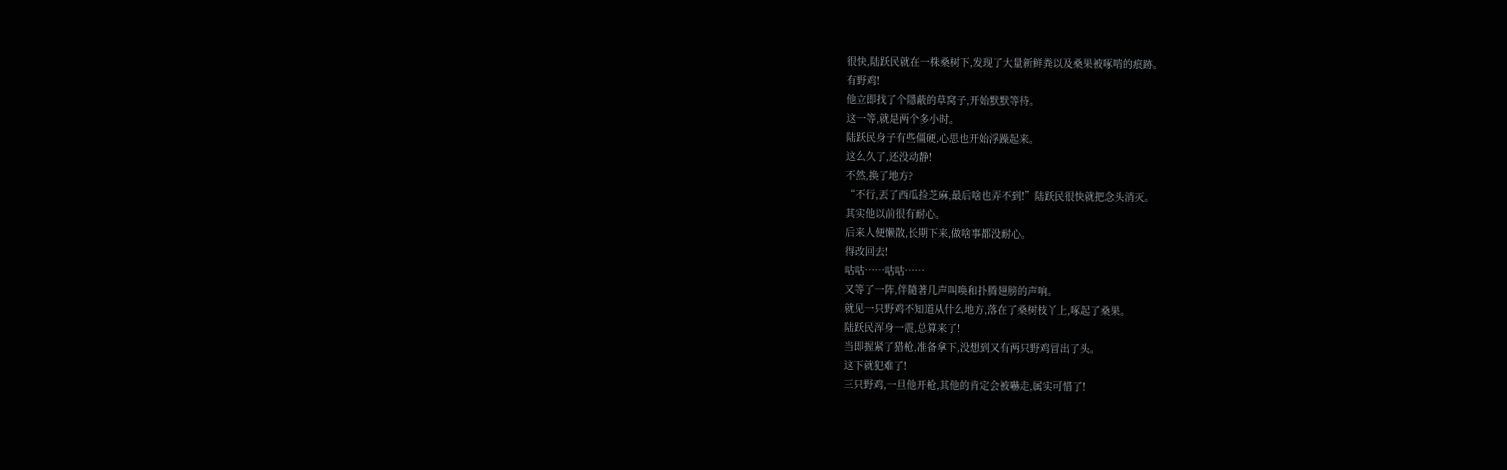很快,陆跃民就在一株桑树下,发现了大量新鲜粪以及桑果被啄啃的痕跡。
有野鸡!
他立即找了个隱蔽的草窝子,开始默默等待。
这一等,就是两个多小时。
陆跃民身子有些僵硬,心思也开始浮躁起来。
这么久了,还没动静!
不然,换了地方?
“不行,丟了西瓜捡芝麻,最后啥也弄不到!”陆跃民很快就把念头消灭。
其实他以前很有耐心。
后来人便懒散,长期下来,做啥事都没耐心。
得改回去!
咕咕……咕咕……
又等了一阵,伴隨著几声叫唤和扑腾翅膀的声响。
就见一只野鸡不知道从什么地方,落在了桑树枝丫上,啄起了桑果。
陆跃民浑身一震,总算来了!
当即握紧了猎枪,准备拿下,没想到又有两只野鸡冒出了头。
这下就犯难了!
三只野鸡,一旦他开枪,其他的肯定会被嚇走,属实可惜了!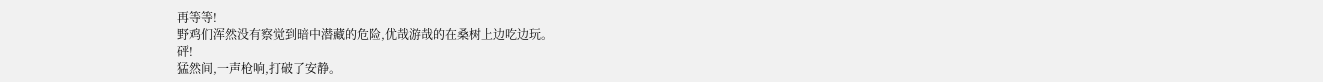再等等!
野鸡们浑然没有察觉到暗中潜藏的危险,优哉游哉的在桑树上边吃边玩。
砰!
猛然间,一声枪响,打破了安静。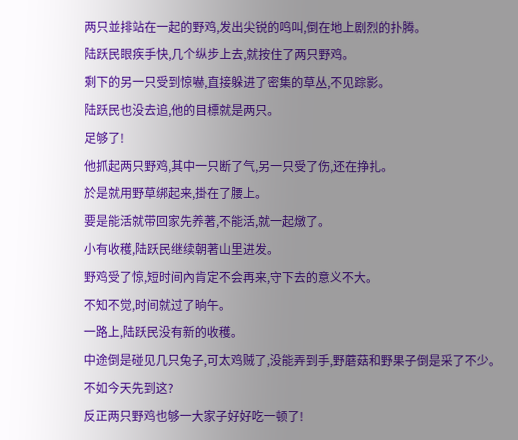两只並排站在一起的野鸡,发出尖锐的鸣叫,倒在地上剧烈的扑腾。
陆跃民眼疾手快,几个纵步上去,就按住了两只野鸡。
剩下的另一只受到惊嚇,直接躲进了密集的草丛,不见踪影。
陆跃民也没去追,他的目標就是两只。
足够了!
他抓起两只野鸡,其中一只断了气,另一只受了伤,还在挣扎。
於是就用野草绑起来,掛在了腰上。
要是能活就带回家先养著,不能活,就一起燉了。
小有收穫,陆跃民继续朝著山里进发。
野鸡受了惊,短时间內肯定不会再来,守下去的意义不大。
不知不觉,时间就过了晌午。
一路上,陆跃民没有新的收穫。
中途倒是碰见几只兔子,可太鸡贼了,没能弄到手,野蘑菇和野果子倒是采了不少。
不如今天先到这?
反正两只野鸡也够一大家子好好吃一顿了!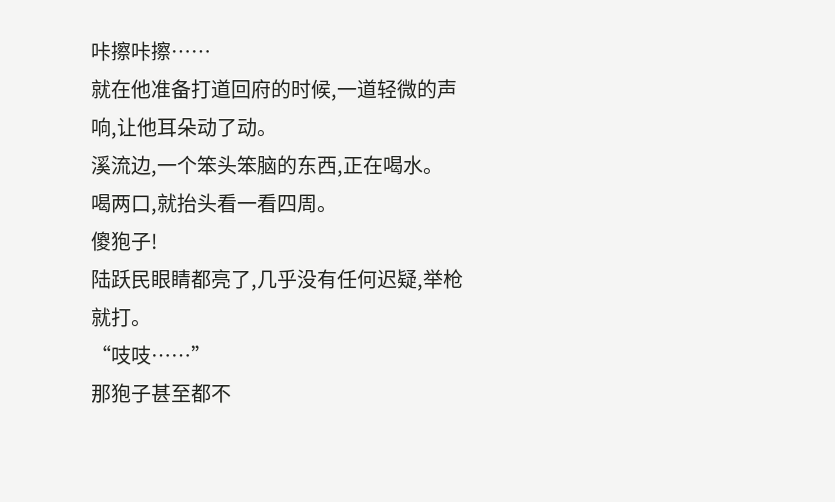咔擦咔擦……
就在他准备打道回府的时候,一道轻微的声响,让他耳朵动了动。
溪流边,一个笨头笨脑的东西,正在喝水。
喝两口,就抬头看一看四周。
傻狍子!
陆跃民眼睛都亮了,几乎没有任何迟疑,举枪就打。
“吱吱……”
那狍子甚至都不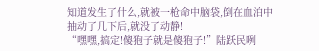知道发生了什么,就被一枪命中脑袋,倒在血泊中抽动了几下后,就没了动静!
“嘿嘿,搞定!傻狍子就是傻狍子!”陆跃民咧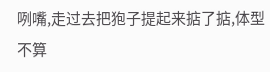咧嘴,走过去把狍子提起来掂了掂,体型不算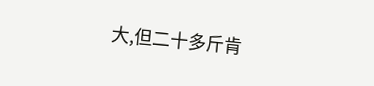大,但二十多斤肯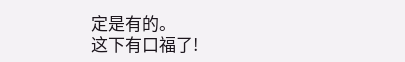定是有的。
这下有口福了!